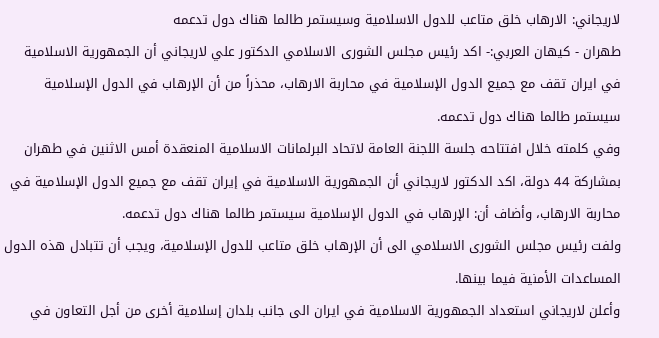لاريجاني: الارهاب خلق متاعب للدول الاسلامية وسيستمر طالما هناك دول تدعمه
طهران - كيهان العربي:- اكد رئيس مجلس الشورى الاسلامي الدكتور علي لاريجاني أن الجمهورية الاسلامية في ايران تقف مع جميع الدول الإسلامية في محاربة الارهاب، محذراً من أن الإرهاب في الدول الإسلامية سيستمر طالما هناك دول تدعمه.
وفي كلمته خلال افتتاحه جلسة اللجنة العامة لاتحاد البرلمانات الاسلامية المنعقدة أمس الاثنين في طهران بمشاركة 44 دولة، اكد الدكتور لاريجاني أن الجمهورية الاسلامية في إيران تقف مع جميع الدول الإسلامية في محاربة الارهاب، وأضاف أن: الإرهاب في الدول الإسلامية سيستمر طالما هناك دول تدعمه.
ولفت رئيس مجلس الشورى الاسلامي الى أن الإرهاب خلق متاعب للدول الإسلامية، ويجب أن تتبادل هذه الدول المساعدات الأمنية فيما بينها.
وأعلن لاريجاني استعداد الجمهورية الاسلامية في ايران الى جانب بلدان إسلامية أخرى من أجل التعاون في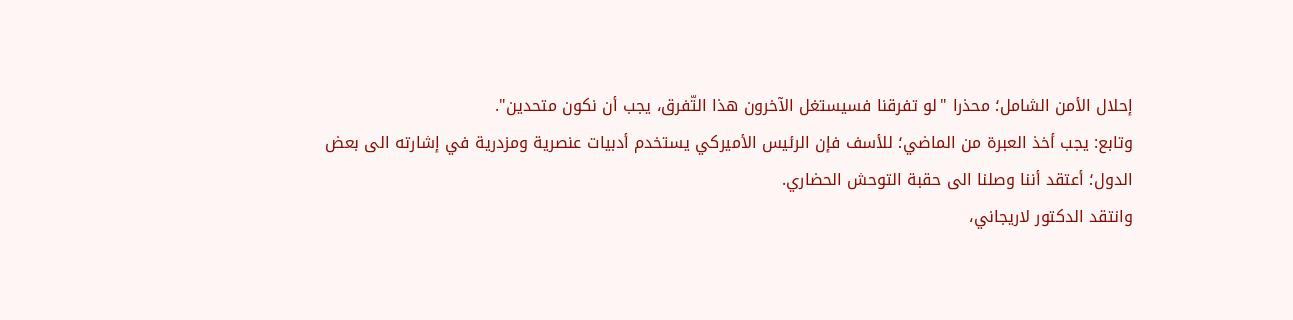إحلال الأمن الشامل؛ محذرا "لو تفرقنا فسيستغل الآخرون هذا التّفرق، يجب أن نكون متحدين".
وتابع: يجب أخذ العبرة من الماضي؛ للأسف فإن الرئيس الأميركي يستخدم أدبيات عنصرية ومزدرية في إشارته الى بعض الدول؛ أعتقد أننا وصلنا الى حقبة التوحش الحضاري.
وانتقد الدكتور لاريجاني،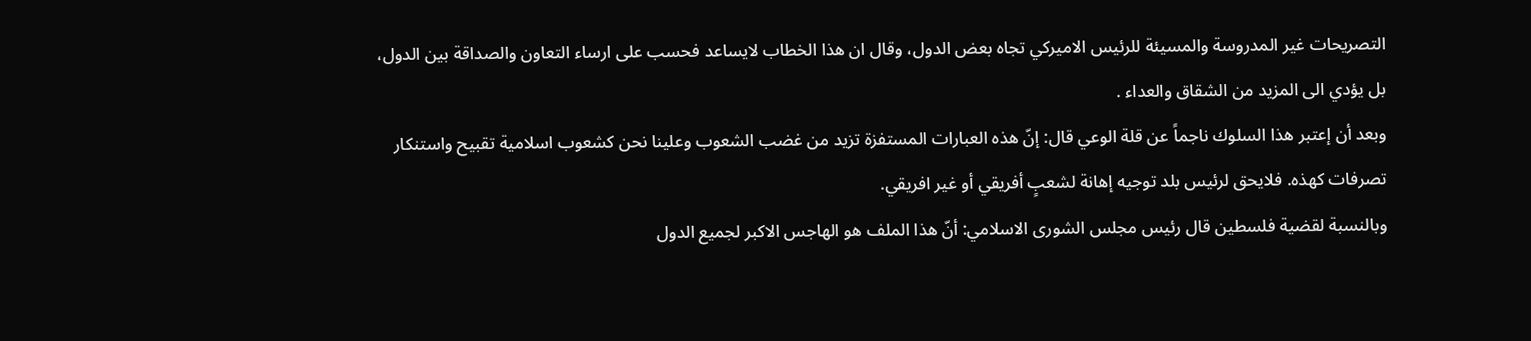التصريحات غير المدروسة والمسيئة للرئيس الاميركي تجاه بعض الدول، وقال ان هذا الخطاب لايساعد فحسب على ارساء التعاون والصداقة بين الدول، بل يؤدي الى المزيد من الشقاق والعداء .
وبعد أن إعتبر هذا السلوك ناجماً عن قلة الوعي قال: إنّ هذه العبارات المستفزة تزيد من غضب الشعوب وعلينا نحن كشعوب اسلامية تقبيح واستنكار تصرفات كهذه. فلايحق لرئيس بلد توجيه إهانة لشعبٍ أفريقي أو غير افريقي.
وبالنسبة لقضية فلسطين قال رئيس مجلس الشورى الاسلامي: أنّ هذا الملف هو الهاجس الاكبر لجميع الدول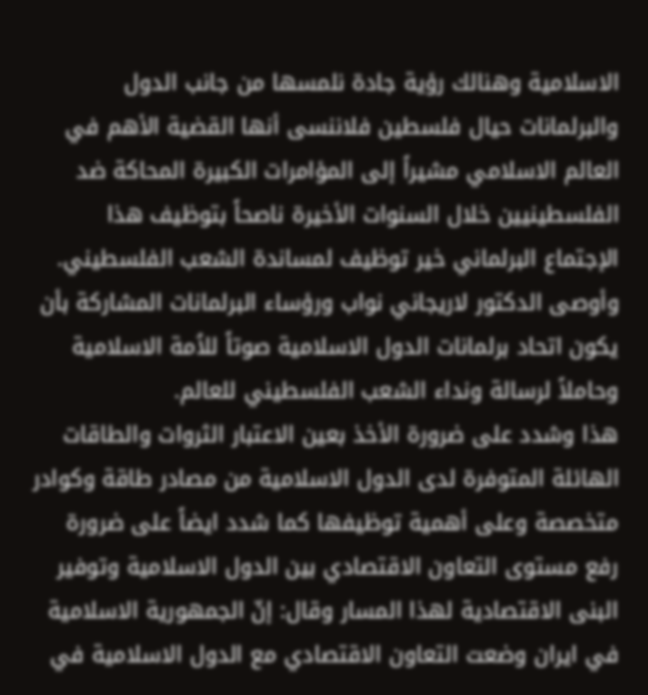الاسلامية وهنالك رؤية جادة نلمسها من جانب الدول والبرلمانات حيال فلسطين فلاننسى أنها القضية الأهم في العالم الاسلامي مشيراً إلى المؤامرات الكبيرة المحاكة ضد الفلسطينيين خلال السنوات الأخيرة ناصحاً بتوظيف هذا الإجتماع البرلماني خير توظيف لمساندة الشعب الفلسطيني.
وأوصى الدكتور لاريجاني نواب ورؤساء البرلمانات المشاركة بأن يكون اتحاد برلمانات الدول الاسلامية صوتاً للاُمة الاسلامية وحاملاً لرسالة ونداء الشعب الفلسطيني للعالم.
هذا وشدد على ضرورة الأخذ بعين الاعتبار الثروات والطاقات الهائلة المتوفرة لدى الدول الاسلامية من مصادر طاقة وكوادر متخصصة وعلى أهمية توظيفها كما شدد ايضاً على ضرورة رفع مستوى التعاون الاقتصادي بين الدول الاسلامية وتوفير البنى الاقتصادية لهذا المسار وقال: إنّ الجمهورية الاسلامية في ايران وضعت التعاون الاقتصادي مع الدول الاسلامية في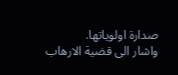صدارة اولوياتها.
واشار الى قضية الارهاب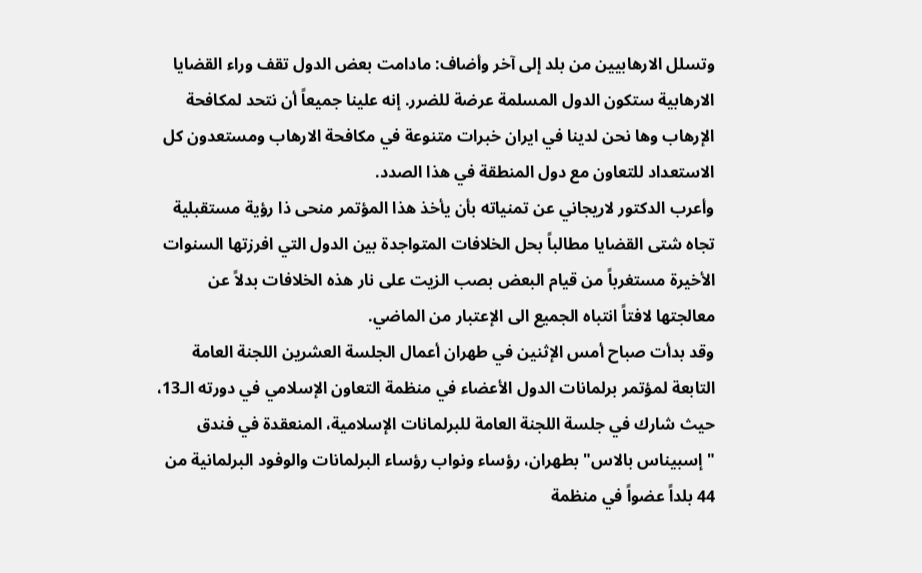وتسلل الارهابيين من بلد إلى آخر وأضاف: مادامت بعض الدول تقف وراء القضايا الارهابية ستكون الدول المسلمة عرضة للضرر. إنه علينا جميعاً أن نتحد لمكافحة الإرهاب وها نحن لدينا في ايران خبرات متنوعة في مكافحة الارهاب ومستعدون كل الاستعداد للتعاون مع دول المنطقة في هذا الصدد.
وأعرب الدكتور لاريجاني عن تمنياته بأن يأخذ هذا المؤتمر منحى ذا رؤية مستقبلية تجاه شتى القضايا مطالباً بحل الخلافات المتواجدة بين الدول التي افرزتها السنوات الأخيرة مستغرباً من قيام البعض بصب الزيت على نار هذه الخلافات بدلاً عن معالجتها لافتاً انتباه الجميع الى الإعتبار من الماضي.
وقد بدأت صباح أمس الإثنين في طهران أعمال الجلسة العشرين اللجنة العامة التابعة لمؤتمر برلمانات الدول الأعضاء في منظمة التعاون الإسلامي في دورته الـ13، حيث شارك في جلسة اللجنة العامة للبرلمانات الإسلامية، المنعقدة في فندق "إسبيناس بالاس" بطهران، رؤساء ونواب رؤساء البرلمانات والوفود البرلمانية من 44 بلداً عضواً في منظمة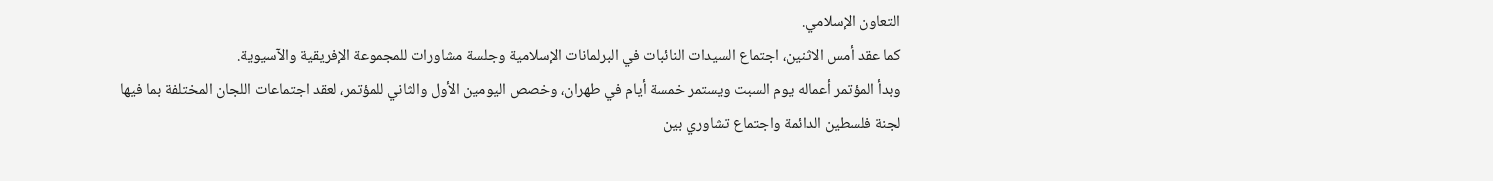التعاون الإسلامي.
كما عقد أمس الاثنين، اجتماع السيدات النائبات في البرلمانات الإسلامية وجلسة مشاورات للمجموعة الإفريقية والآسيوية.
وبدأ المؤتمر أعماله يوم السبت ويستمر خمسة أيام في طهران، وخصص اليومين الأول والثاني للمؤتمر، لعقد اجتماعات اللجان المختلفة بما فيها لجنة فلسطين الدائمة واجتماع تشاوري بين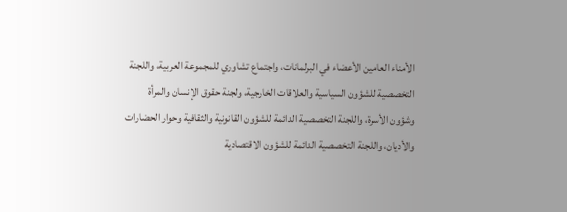الأمناء العامين الأعضاء في البرلمانات، واجتماع تشاوري للمجموعة العربية، واللجنة التخصصية للشؤون السياسية والعلاقات الخارجية، ولجنة حقوق الإنسان والمرأة وشؤون الأسرة، واللجنة التخصصية الدائمة للشؤون القانونية والثقافية وحوار الحضارات والأديان، واللجنة التخصصية الدائمة للشؤون الاقتصادية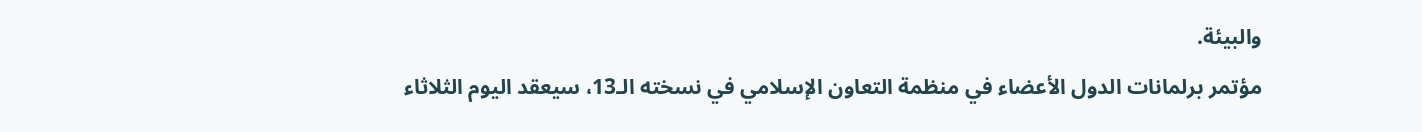والبيئة.
مؤتمر برلمانات الدول الأعضاء في منظمة التعاون الإسلامي في نسخته الـ13، سيعقد اليوم الثلاثاء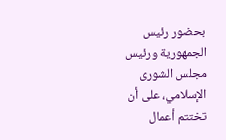بحضور رئيس الجمهورية ورئيس مجلس الشورى الإسلامي، على أن تختتم أعمال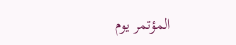المؤتمر يوم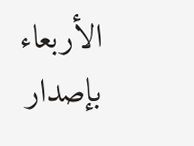الأربعاء بإصدار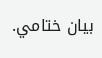بيان ختامي.